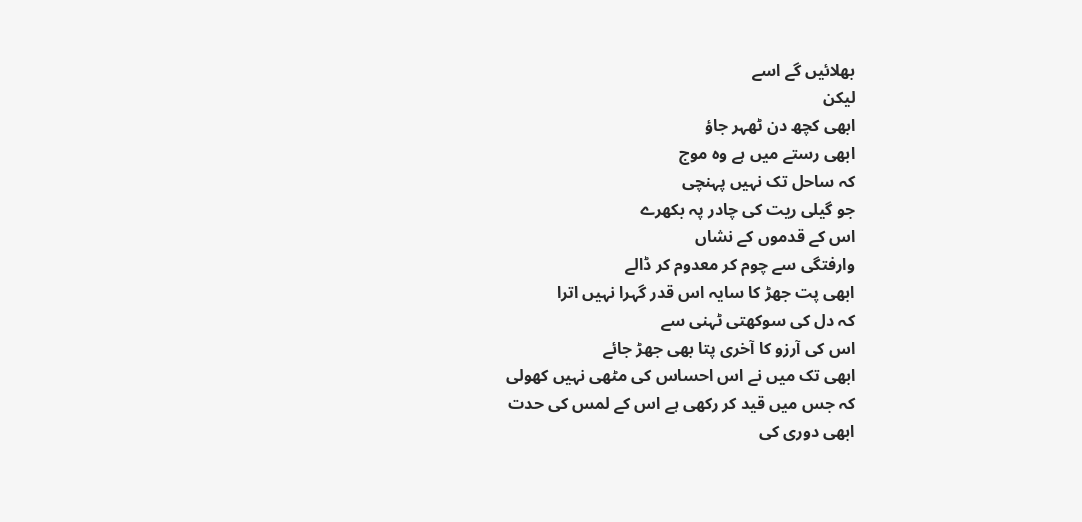بھلائیں گے اسے
لیکن
ابھی کچھ دن ٹھہر جاؤ
ابھی رستے میں ہے وہ موج
کہ ساحل تک نہیں پہنچی
جو گیلی ریت کی چادر پہ بکھرے
اس کے قدموں کے نشاں
وارفتگی سے چوم کر معدوم کر ڈالے
ابھی پت جھڑ کا سایہ اس قدر گہرا نہیں اترا
کہ دل کی سوکھتی ٹہنی سے
اس کی آرزو کا آخری پتا بھی جھڑ جائے
ابھی تک میں نے اس احساس کی مٹھی نہیں کھولی
کہ جس میں قید کر رکھی ہے اس کے لمس کی حدت
ابھی دوری کی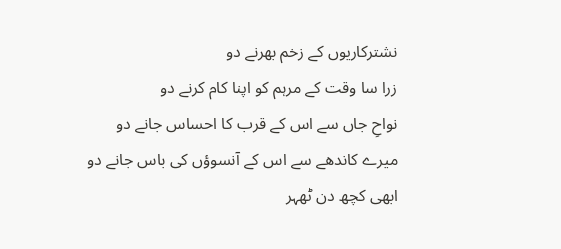نشترکاریوں کے زخم بھرنے دو
زرا سا وقت کے مرہم کو اپنا کام کرنے دو
نواحِ جاں سے اس کے قرب کا احساس جانے دو
میرے کاندھے سے اس کے آنسوؤں کی باس جانے دو
ابھی کچھ دن ٹھہر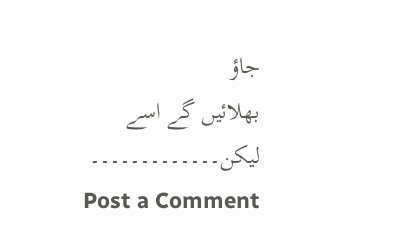جاؤ
بھلائیں گے اسے
لیکن۔۔۔۔۔۔۔۔۔۔۔۔۔
Post a Comment